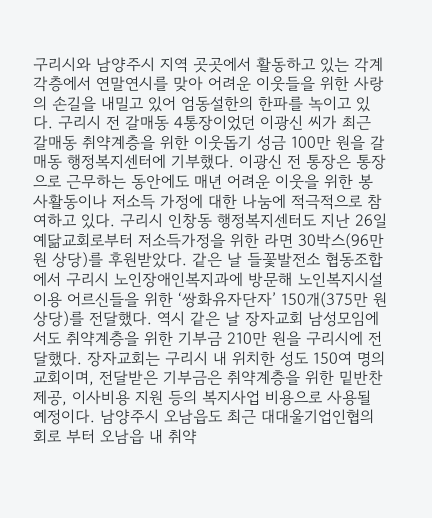구리시와 남양주시 지역 곳곳에서 활동하고 있는 각계 각층에서 연말연시를 맞아 어려운 이웃들을 위한 사랑의 손길을 내밀고 있어 엄동설한의 한파를 녹이고 있다. 구리시 전 갈매동 4통장이었던 이광신 씨가 최근 갈매동 취약계층을 위한 이웃돕기 성금 100만 원을 갈매동 행정복지센터에 기부했다. 이광신 전 통장은 통장으로 근무하는 동안에도 매년 어려운 이웃을 위한 봉사활동이나 저소득 가정에 대한 나눔에 적극적으로 참여하고 있다. 구리시 인창동 행정복지센터도 지난 26일 예닮교회로부터 저소득가정을 위한 라면 30박스(96만 원 상당)를 후원받았다. 같은 날 들꽃발전소 협동조합에서 구리시 노인장애인복지과에 방문해 노인복지시설 이용 어르신들을 위한 ‘쌍화유자단자’ 150개(375만 원 상당)를 전달했다. 역시 같은 날 장자교회 남성모임에서도 취약계층을 위한 기부금 210만 원을 구리시에 전달했다. 장자교회는 구리시 내 위치한 성도 150여 명의 교회이며, 전달받은 기부금은 취약계층을 위한 밑반찬 제공, 이사비용 지원 등의 복지사업 비용으로 사용될 예정이다. 남양주시 오남읍도 최근 대대울기업인협의회로 부터 오남읍 내 취약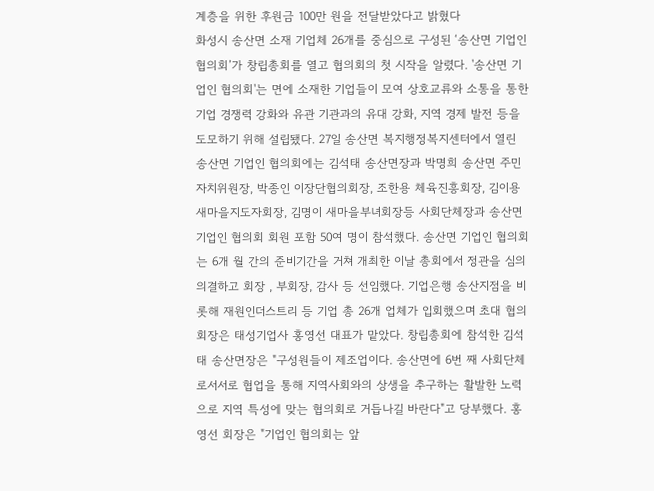계층을 위한 후원금 100만 원을 전달받았다고 밝혔다
화성시 송산면 소재 기업체 26개를 중심으로 구성된 ‘송산면 기업인 협의회’가 창립총회를 열고 협의회의 첫 시작을 알렸다. '송산면 기업인 협의회'는 면에 소재한 기업들이 모여 상호교류와 소통을 통한 기업 경쟁력 강화와 유관 기관과의 유대 강화, 지역 경제 발전 등을 도모하기 위해 설립됐다. 27일 송산면 복지행정복지센터에서 열린 송산면 기업인 협의회에는 김석태 송산면장과 박명희 송산면 주민자치위원장, 박종인 이장단협의회장, 조한용 체육진흥회장, 김이용 새마을지도자회장, 김명이 새마을부녀회장등 사회단체장과 송산면 기업인 협의회 회원 포함 50여 명이 참석했다. 송산면 기업인 협의회는 6개 월 간의 준비기간을 거쳐 개최한 이날 총회에서 정관을 심의 의결하고 회장 , 부회장, 감사 등 선임했다. 기업은행 송산지점을 비롯해 재원인더스트리 등 기업 총 26개 업체가 입회했으며 초대 협의회장은 태성기업사 홍영선 대표가 맡았다. 창립총회에 참석한 김석태 송산면장은 "구성원들이 제조업이다. 송산면에 6번 째 사회단체로서서로 협업을 통해 지역사회와의 상생을 추구하는 활발한 노력으로 지역 특성에 맞는 협의회로 거듭나길 바란다"고 당부했다. 홍영선 회장은 "기업인 협의회는 앞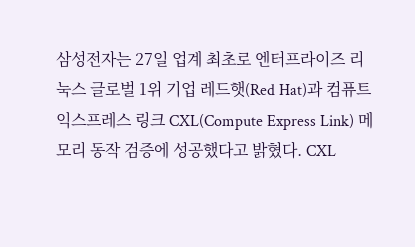삼성전자는 27일 업계 최초로 엔터프라이즈 리눅스 글로벌 1위 기업 레드햇(Red Hat)과 컴퓨트익스프레스 링크 CXL(Compute Express Link) 메모리 동작 검증에 성공했다고 밝혔다. CXL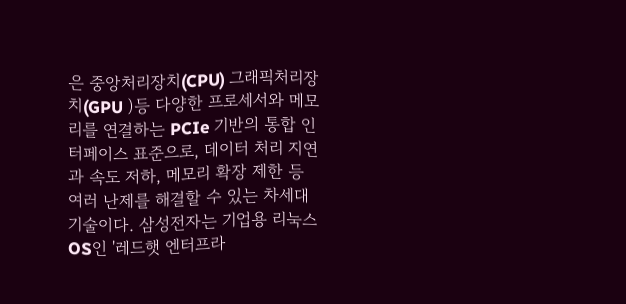은 중앙처리장치(CPU) 그래픽처리장치(GPU )등 다양한 프로세서와 메모리를 연결하는 PCIe 기반의 통합 인터페이스 표준으로, 데이터 처리 지연과 속도 저하, 메모리 확장 제한 등 여러 난제를 해결할 수 있는 차세대 기술이다. 삼성전자는 기업용 리눅스 OS인 '레드햇 엔터프라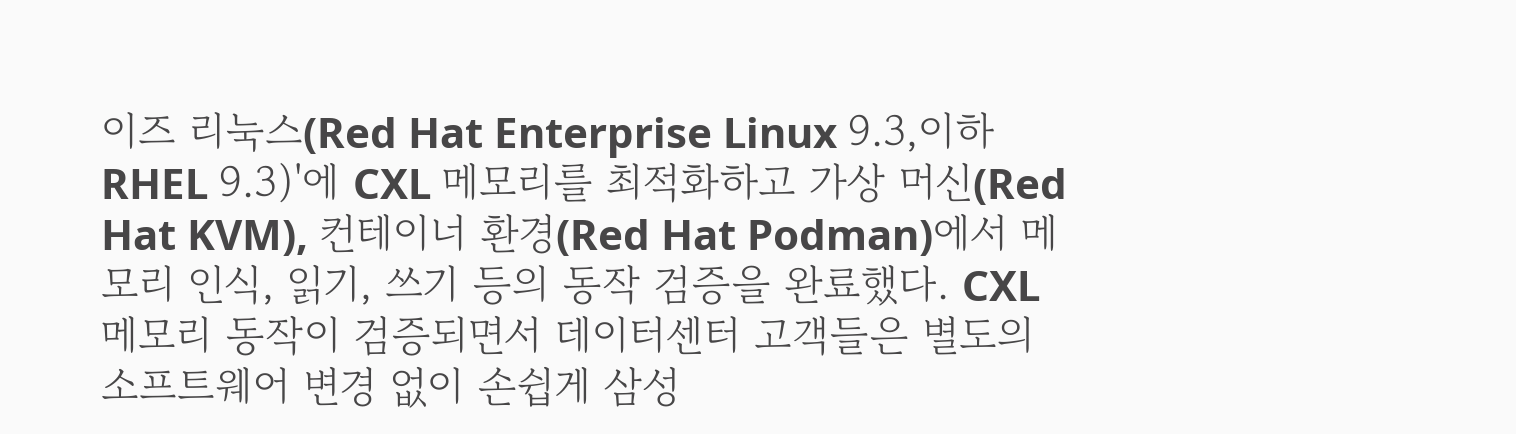이즈 리눅스(Red Hat Enterprise Linux 9.3,이하 RHEL 9.3)'에 CXL 메모리를 최적화하고 가상 머신(Red Hat KVM), 컨테이너 환경(Red Hat Podman)에서 메모리 인식, 읽기, 쓰기 등의 동작 검증을 완료했다. CXL 메모리 동작이 검증되면서 데이터센터 고객들은 별도의 소프트웨어 변경 없이 손쉽게 삼성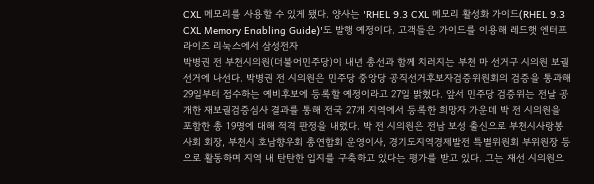CXL 메모리를 사용할 수 있게 됐다. 양사는 'RHEL 9.3 CXL 메모리 활성화 가이드(RHEL 9.3 CXL Memory Enabling Guide)'도 발행 예정이다. 고객들은 가이드를 이용해 레드햇 엔터프라이즈 리눅스에서 삼성전자
박병권 전 부천시의원(더불어민주당)이 내년 총선과 함께 치러지는 부천 마 선거구 시의원 보궐선거에 나선다. 박병권 전 시의원은 민주당 중앙당 공직선거후보자검증위원회의 검증을 통과해 29일부터 접수하는 예비후보에 등록할 예정이라고 27일 밝혔다. 앞서 민주당 검증위는 전날 공개한 재보궐검증심사 결과를 통해 전국 27개 지역에서 등록한 희망자 가운데 박 전 시의원을 포함한 총 19명에 대해 적격 판정을 내렸다. 박 전 시의원은 전남 보성 출신으로 부천시사랑봉사회 회장, 부천시 호남향우회 총연합회 운영이사, 경기도지역경제발전 특별위원회 부위원장 등으로 활동하며 지역 내 탄탄한 입지를 구축하고 있다는 평가를 받고 있다. 그는 재선 시의원으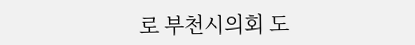로 부천시의회 도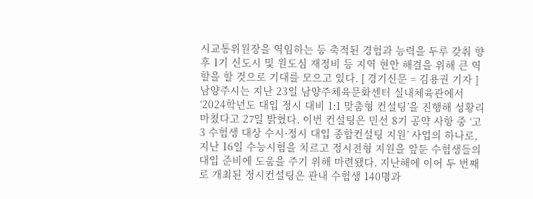시교통위원장을 역임하는 등 축적된 경험과 능력을 두루 갖춰 향후 1기 신도시 및 원도심 재정비 등 지역 현안 해결을 위해 큰 역할을 할 것으로 기대를 모으고 있다. [ 경기신문 = 김용권 기자 ]
남양주시는 지난 23일 남양주체육문화센터 실내체육관에서 ‘2024학년도 대입 정시 대비 1:1 맞춤형 컨설팅’을 진행해 성황리 마쳤다고 27일 밝혔다. 이번 컨설팅은 민선 8기 공약 사항 중 ‘고3 수험생 대상 수시·정시 대입 종합컨설팅 지원’ 사업의 하나로, 지난 16일 수능시험을 치르고 정시전형 지원을 앞둔 수험생들의 대입 준비에 도움을 주기 위해 마련됐다. 지난해에 이어 두 번째로 개최된 정시컨설팅은 관내 수험생 140명과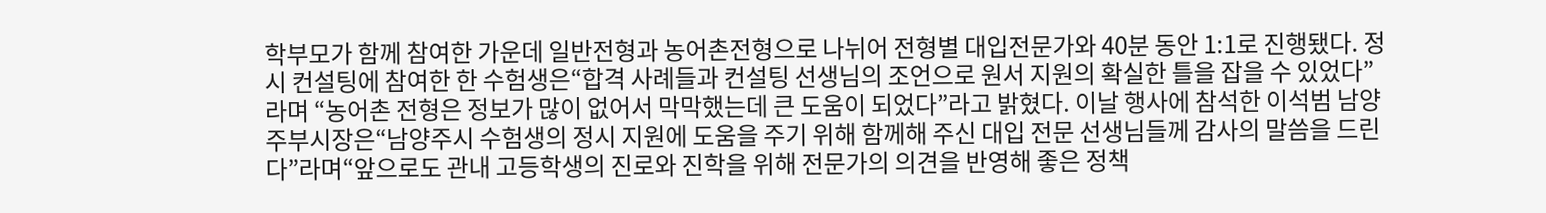학부모가 함께 참여한 가운데 일반전형과 농어촌전형으로 나뉘어 전형별 대입전문가와 40분 동안 1:1로 진행됐다. 정시 컨설팅에 참여한 한 수험생은“합격 사례들과 컨설팅 선생님의 조언으로 원서 지원의 확실한 틀을 잡을 수 있었다”라며 “농어촌 전형은 정보가 많이 없어서 막막했는데 큰 도움이 되었다”라고 밝혔다. 이날 행사에 참석한 이석범 남양주부시장은“남양주시 수험생의 정시 지원에 도움을 주기 위해 함께해 주신 대입 전문 선생님들께 감사의 말씀을 드린다”라며“앞으로도 관내 고등학생의 진로와 진학을 위해 전문가의 의견을 반영해 좋은 정책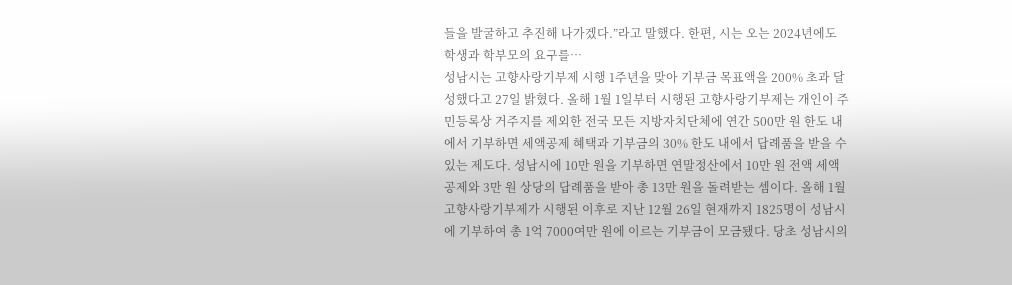들을 발굴하고 추진해 나가겠다.”라고 말했다. 한편, 시는 오는 2024년에도 학생과 학부모의 요구를…
성남시는 고향사랑기부제 시행 1주년을 맞아 기부금 목표액을 200% 초과 달성했다고 27일 밝혔다. 올해 1월 1일부터 시행된 고향사랑기부제는 개인이 주민등록상 거주지를 제외한 전국 모든 지방자치단체에 연간 500만 원 한도 내에서 기부하면 세액공제 혜택과 기부금의 30% 한도 내에서 답례품을 받을 수 있는 제도다. 성남시에 10만 원을 기부하면 연말정산에서 10만 원 전액 세액공제와 3만 원 상당의 답례품을 받아 총 13만 원을 돌려받는 셈이다. 올해 1월 고향사랑기부제가 시행된 이후로 지난 12월 26일 현재까지 1825명이 성남시에 기부하여 총 1억 7000여만 원에 이르는 기부금이 모금됐다. 당초 성남시의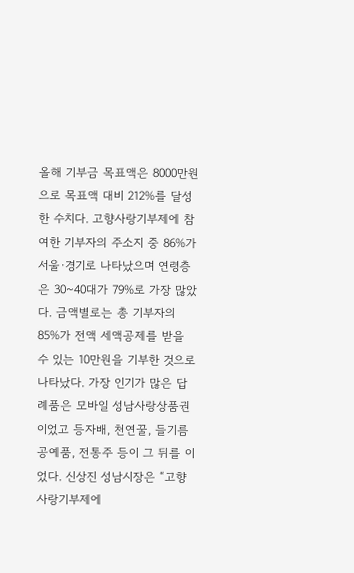올해 기부금 목표액은 8000만원으로 목표액 대비 212%를 달성한 수치다. 고향사랑기부제에 참여한 기부자의 주소지 중 86%가 서울·경기로 나타났으며 연령층은 30~40대가 79%로 가장 많았다. 금액별로는 총 기부자의 85%가 전액 세액공제를 받을 수 있는 10만원을 기부한 것으로 나타났다. 가장 인기가 많은 답례품은 모바일 성남사랑상품권이었고 등자배, 천연꿀, 들기름 공예품, 전통주 등이 그 뒤를 이었다. 신상진 성남시장은 “고향사랑기부제에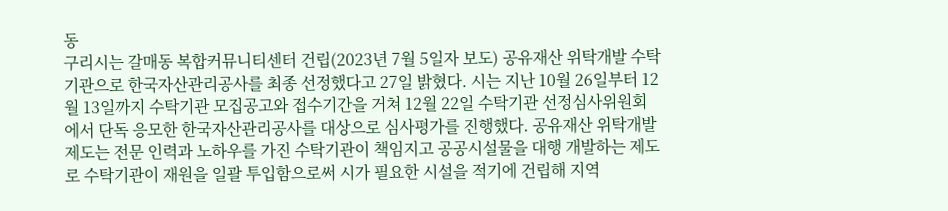동
구리시는 갈매동 복합커뮤니티센터 건립(2023년 7월 5일자 보도) 공유재산 위탁개발 수탁기관으로 한국자산관리공사를 최종 선정했다고 27일 밝혔다. 시는 지난 10월 26일부터 12월 13일까지 수탁기관 모집공고와 접수기간을 거쳐 12월 22일 수탁기관 선정심사위원회에서 단독 응모한 한국자산관리공사를 대상으로 심사평가를 진행했다. 공유재산 위탁개발 제도는 전문 인력과 노하우를 가진 수탁기관이 책임지고 공공시설물을 대행 개발하는 제도로 수탁기관이 재원을 일괄 투입함으로써 시가 필요한 시설을 적기에 건립해 지역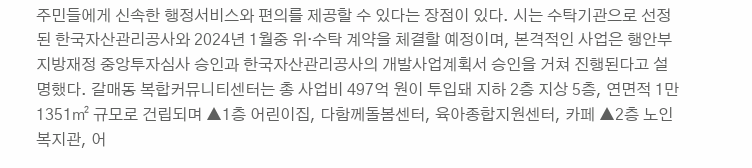주민들에게 신속한 행정서비스와 편의를 제공할 수 있다는 장점이 있다. 시는 수탁기관으로 선정된 한국자산관리공사와 2024년 1월중 위‧수탁 계약을 체결할 예정이며, 본격적인 사업은 행안부 지방재정 중앙투자심사 승인과 한국자산관리공사의 개발사업계획서 승인을 거쳐 진행된다고 설명했다. 갈매동 복합커뮤니티센터는 총 사업비 497억 원이 투입돼 지하 2층 지상 5층, 연면적 1만1351㎡ 규모로 건립되며 ▲1층 어린이집, 다함께돌봄센터, 육아종합지원센터, 카페 ▲2층 노인복지관, 어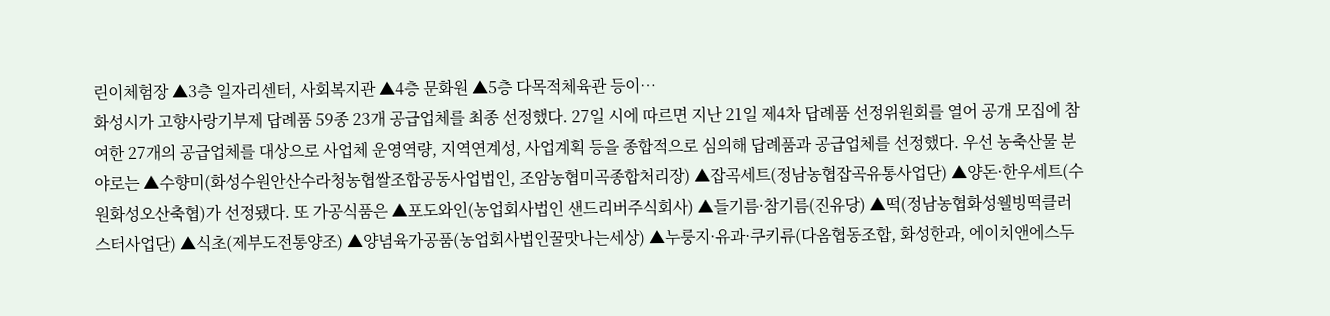린이체험장 ▲3층 일자리센터, 사회복지관 ▲4층 문화원 ▲5층 다목적체육관 등이…
화성시가 고향사랑기부제 답례품 59종 23개 공급업체를 최종 선정했다. 27일 시에 따르면 지난 21일 제4차 답례품 선정위원회를 열어 공개 모집에 참여한 27개의 공급업체를 대상으로 사업체 운영역량, 지역연계성, 사업계획 등을 종합적으로 심의해 답례품과 공급업체를 선정했다. 우선 농축산물 분야로는 ▲수향미(화성수원안산수라청농협쌀조합공동사업법인, 조암농협미곡종합처리장) ▲잡곡세트(정남농협잡곡유통사업단) ▲양돈·한우세트(수원화성오산축협)가 선정됐다. 또 가공식품은 ▲포도와인(농업회사법인 샌드리버주식회사) ▲들기름·참기름(진유당) ▲떡(정남농협화성웰빙떡클러스터사업단) ▲식초(제부도전통양조) ▲양념육가공품(농업회사법인꿀맛나는세상) ▲누룽지·유과·쿠키류(다옴협동조합, 화성한과, 에이치앤에스두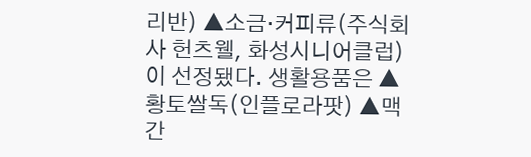리반) ▲소금·커피류(주식회사 헌츠웰, 화성시니어클럽)이 선정됐다. 생활용품은 ▲황토쌀독(인플로라팟) ▲맥간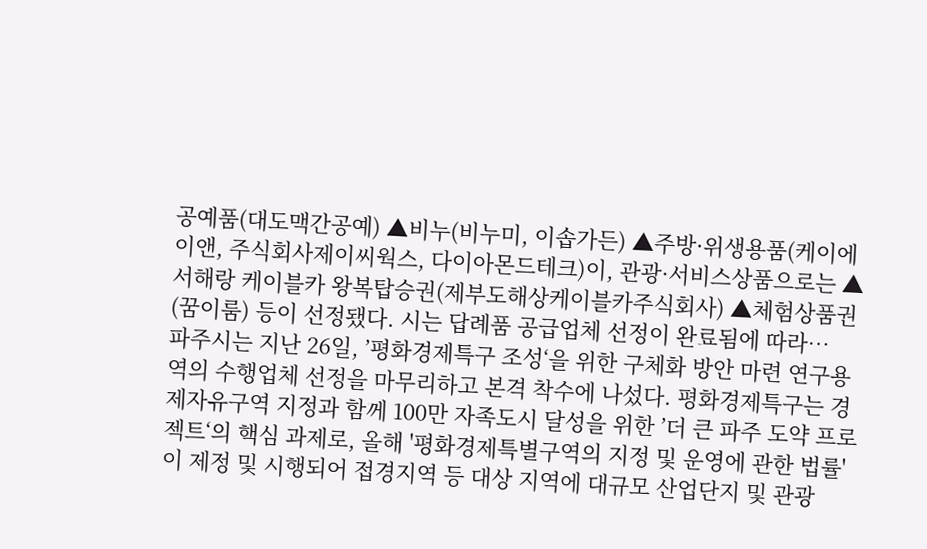공예품(대도맥간공예) ▲비누(비누미, 이솝가든) ▲주방·위생용품(케이에이앤, 주식회사제이씨웍스, 다이아몬드테크)이, 관광·서비스상품으로는 ▲서해랑 케이블카 왕복탑승권(제부도해상케이블카주식회사) ▲체험상품권(꿈이룸) 등이 선정됐다. 시는 답례품 공급업체 선정이 완료됨에 따라…
파주시는 지난 26일, ’평화경제특구 조성‘을 위한 구체화 방안 마련 연구용역의 수행업체 선정을 마무리하고 본격 착수에 나섰다. 평화경제특구는 경제자유구역 지정과 함께 100만 자족도시 달성을 위한 ’더 큰 파주 도약 프로젝트‘의 핵심 과제로, 올해 '평화경제특별구역의 지정 및 운영에 관한 법률'이 제정 및 시행되어 접경지역 등 대상 지역에 대규모 산업단지 및 관광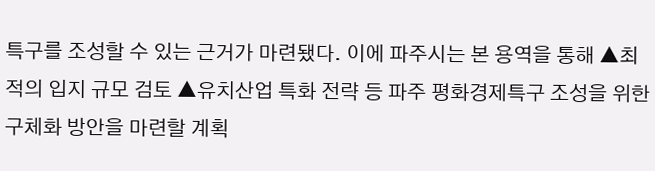특구를 조성할 수 있는 근거가 마련됐다. 이에 파주시는 본 용역을 통해 ▲최적의 입지 규모 검토 ▲유치산업 특화 전략 등 파주 평화경제특구 조성을 위한 구체화 방안을 마련할 계획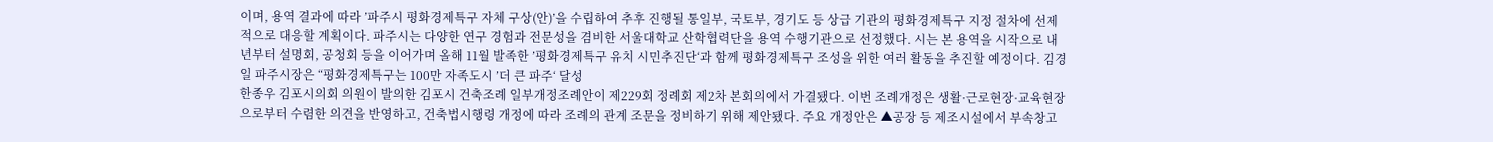이며, 용역 결과에 따라 ’파주시 평화경제특구 자체 구상(안)’을 수립하여 추후 진행될 통일부, 국토부, 경기도 등 상급 기관의 평화경제특구 지정 절차에 선제적으로 대응할 계획이다. 파주시는 다양한 연구 경험과 전문성을 겸비한 서울대학교 산학협력단을 용역 수행기관으로 선정했다. 시는 본 용역을 시작으로 내년부터 설명회, 공청회 등을 이어가며 올해 11월 발족한 ’평화경제특구 유치 시민추진단‘과 함께 평화경제특구 조성을 위한 여러 활동을 추진할 예정이다. 김경일 파주시장은 “평화경제특구는 100만 자족도시 ’더 큰 파주‘ 달성
한종우 김포시의회 의원이 발의한 김포시 건축조례 일부개정조례안이 제229회 정례회 제2차 본회의에서 가결됐다. 이번 조례개정은 생활·근로현장·교육현장으로부터 수렴한 의견을 반영하고, 건축법시행령 개정에 따라 조례의 관계 조문을 정비하기 위해 제안됐다. 주요 개정안은 ▲공장 등 제조시설에서 부속창고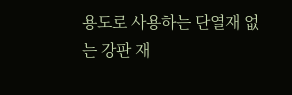용도로 사용하는 단열재 없는 강판 재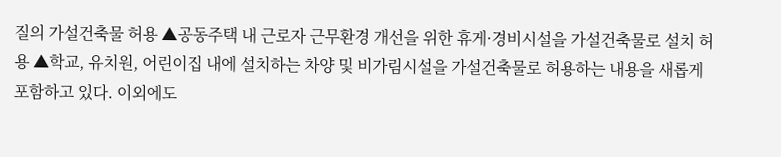질의 가설건축물 허용 ▲공동주택 내 근로자 근무환경 개선을 위한 휴게·경비시설을 가설건축물로 설치 허용 ▲학교, 유치원, 어린이집 내에 설치하는 차양 및 비가림시설을 가설건축물로 허용하는 내용을 새롭게 포함하고 있다. 이외에도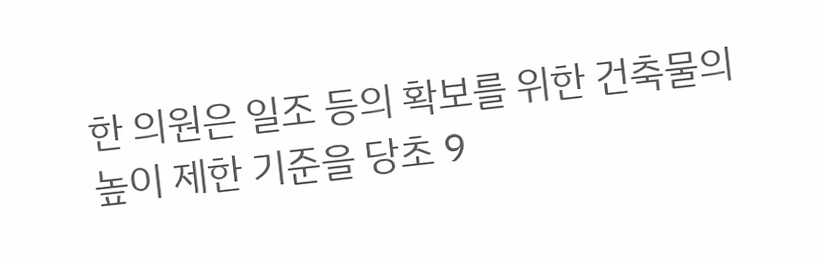한 의원은 일조 등의 확보를 위한 건축물의 높이 제한 기준을 당초 9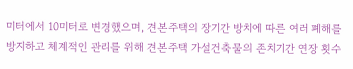미터에서 10미터로 변경했으며, 견본주택의 장기간 방치에 따른 여러 폐해를 방지하고 체계적인 관리를 위해 견본주택 가설건축물의 존치기간 연장 횟수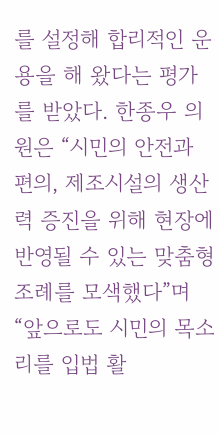를 설정해 합리적인 운용을 해 왔다는 평가를 받았다. 한종우 의원은 “시민의 안전과 편의, 제조시설의 생산력 증진을 위해 현장에 반영될 수 있는 맞춤형 조례를 모색했다”며 “앞으로도 시민의 목소리를 입법 활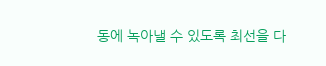동에 녹아낼 수 있도록 최선을 다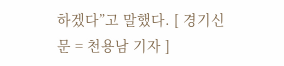하겠다”고 말했다. [ 경기신문 = 천용남 기자 ]